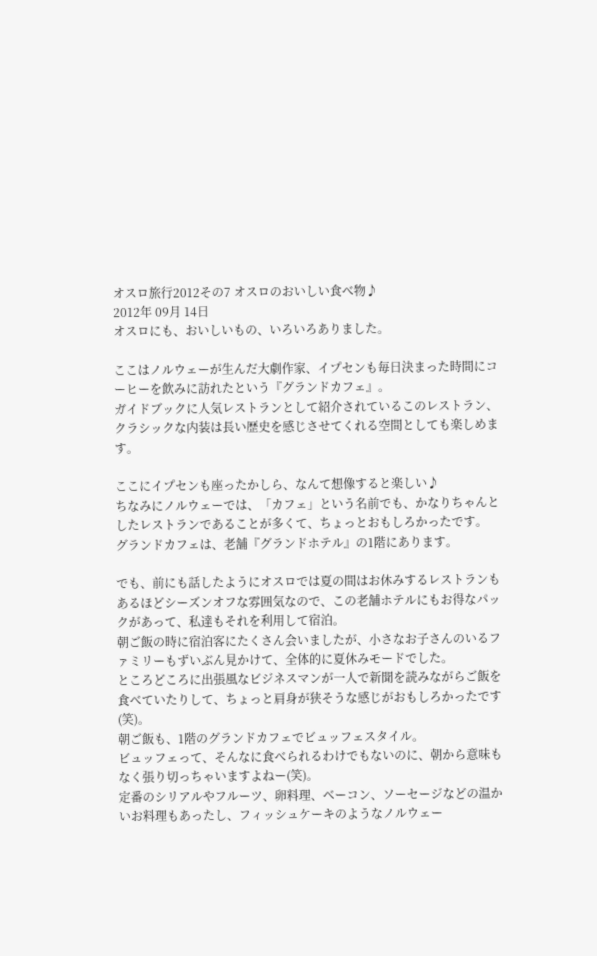オスロ旅行2012その7 オスロのおいしい食べ物♪
2012年 09月 14日
オスロにも、おいしいもの、いろいろありました。

ここはノルウェーが生んだ大劇作家、イプセンも毎日決まった時間にコーヒーを飲みに訪れたという『グランドカフェ』。
ガイドブックに人気レストランとして紹介されているこのレストラン、クラシックな内装は長い歴史を感じさせてくれる空間としても楽しめます。

ここにイプセンも座ったかしら、なんて想像すると楽しい♪
ちなみにノルウェーでは、「カフェ」という名前でも、かなりちゃんとしたレストランであることが多くて、ちょっとおもしろかったです。
グランドカフェは、老舗『グランドホテル』の1階にあります。

でも、前にも話したようにオスロでは夏の間はお休みするレストランもあるほどシーズンオフな雰囲気なので、この老舗ホテルにもお得なパックがあって、私達もそれを利用して宿泊。
朝ご飯の時に宿泊客にたくさん会いましたが、小さなお子さんのいるファミリーもずいぶん見かけて、全体的に夏休みモードでした。
ところどころに出張風なビジネスマンが一人で新聞を読みながらご飯を食べていたりして、ちょっと肩身が狭そうな感じがおもしろかったです(笑)。
朝ご飯も、1階のグランドカフェでビュッフェスタイル。
ビュッフェって、そんなに食べられるわけでもないのに、朝から意味もなく張り切っちゃいますよねー(笑)。
定番のシリアルやフルーツ、卵料理、ベーコン、ソーセージなどの温かいお料理もあったし、フィッシュケーキのようなノルウェー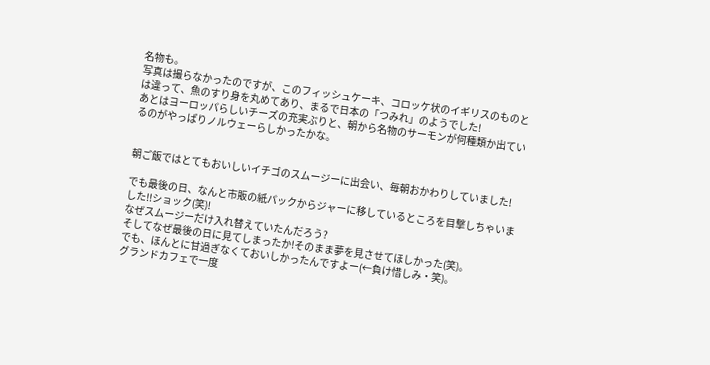名物も。
写真は撮らなかったのですが、このフィッシュケーキ、コロッケ状のイギリスのものとは違って、魚のすり身を丸めてあり、まるで日本の「つみれ」のようでした!
あとはヨーロッパらしいチーズの充実ぶりと、朝から名物のサーモンが何種類か出ているのがやっぱりノルウェーらしかったかな。


朝ご飯ではとてもおいしいイチゴのスムージーに出会い、毎朝おかわりしていました!

でも最後の日、なんと市販の紙パックからジャーに移しているところを目撃しちゃいました!!ショック(笑)!
なぜスムージーだけ入れ替えていたんだろう?
そしてなぜ最後の日に見てしまったか!そのまま夢を見させてほしかった(笑)。
でも、ほんとに甘過ぎなくておいしかったんですよー(←負け惜しみ・笑)。
グランドカフェで一度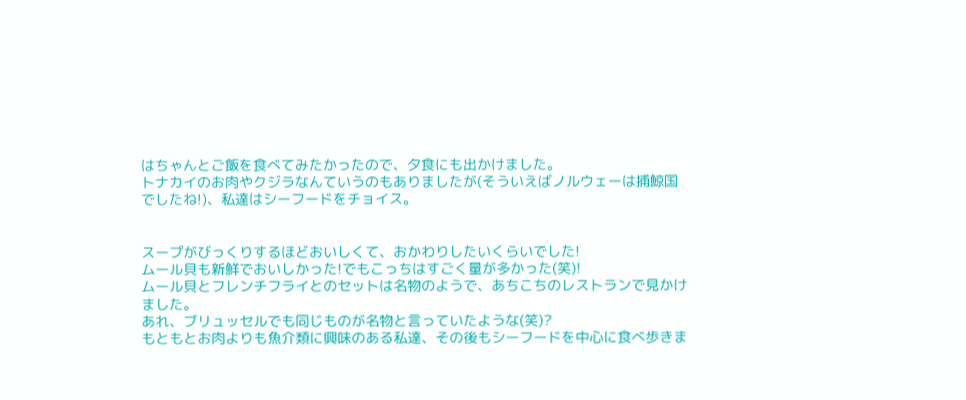はちゃんとご飯を食べてみたかったので、夕食にも出かけました。
トナカイのお肉やクジラなんていうのもありましたが(そういえばノルウェーは捕鯨国でしたね!)、私達はシーフードをチョイス。


スープがびっくりするほどおいしくて、おかわりしたいくらいでした!
ムール貝も新鮮でおいしかった!でもこっちはすごく量が多かった(笑)!
ムール貝とフレンチフライとのセットは名物のようで、あちこちのレストランで見かけました。
あれ、ブリュッセルでも同じものが名物と言っていたような(笑)?
もともとお肉よりも魚介類に興味のある私達、その後もシーフードを中心に食べ歩きま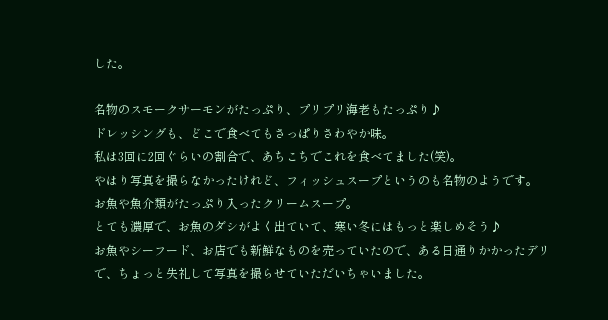した。

名物のスモークサーモンがたっぷり、プリプリ海老もたっぷり♪
ドレッシングも、どこで食べてもさっぱりさわやか味。
私は3回に2回ぐらいの割合で、あちこちでこれを食べてました(笑)。
やはり写真を撮らなかったけれど、フィッシュスープというのも名物のようです。
お魚や魚介類がたっぷり入ったクリームスープ。
とても濃厚で、お魚のダシがよく出ていて、寒い冬にはもっと楽しめそう♪
お魚やシーフード、お店でも新鮮なものを売っていたので、ある日通りかかったデリで、ちょっと失礼して写真を撮らせていただいちゃいました。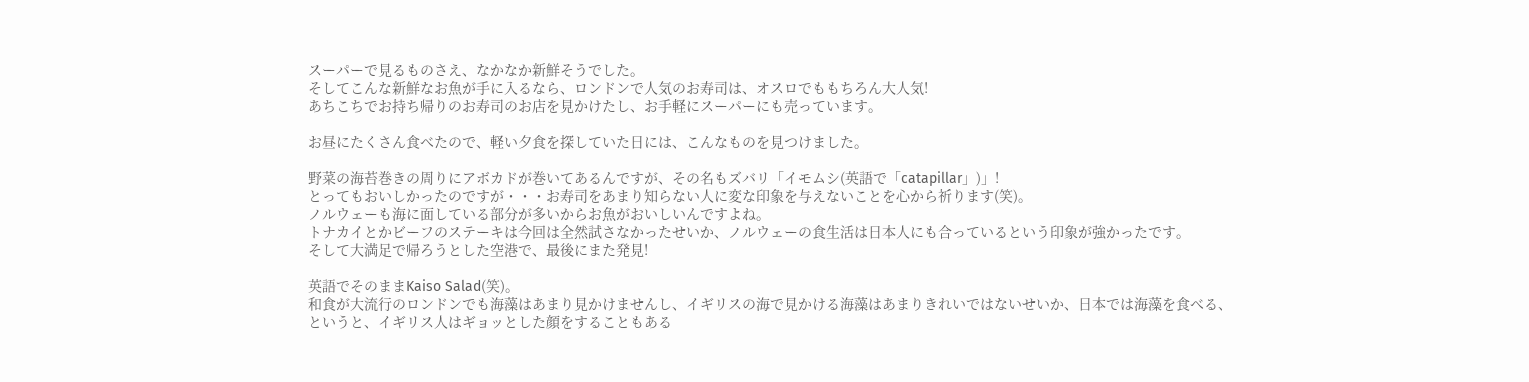スーパーで見るものさえ、なかなか新鮮そうでした。
そしてこんな新鮮なお魚が手に入るなら、ロンドンで人気のお寿司は、オスロでももちろん大人気!
あちこちでお持ち帰りのお寿司のお店を見かけたし、お手軽にスーパーにも売っています。

お昼にたくさん食べたので、軽い夕食を探していた日には、こんなものを見つけました。

野菜の海苔巻きの周りにアボカドが巻いてあるんですが、その名もズバリ「イモムシ(英語で「catapillar」)」!
とってもおいしかったのですが・・・お寿司をあまり知らない人に変な印象を与えないことを心から祈ります(笑)。
ノルウェーも海に面している部分が多いからお魚がおいしいんですよね。
トナカイとかビーフのステーキは今回は全然試さなかったせいか、ノルウェーの食生活は日本人にも合っているという印象が強かったです。
そして大満足で帰ろうとした空港で、最後にまた発見!

英語でそのままKaiso Salad(笑)。
和食が大流行のロンドンでも海藻はあまり見かけませんし、イギリスの海で見かける海藻はあまりきれいではないせいか、日本では海藻を食べる、というと、イギリス人はギョッとした顔をすることもある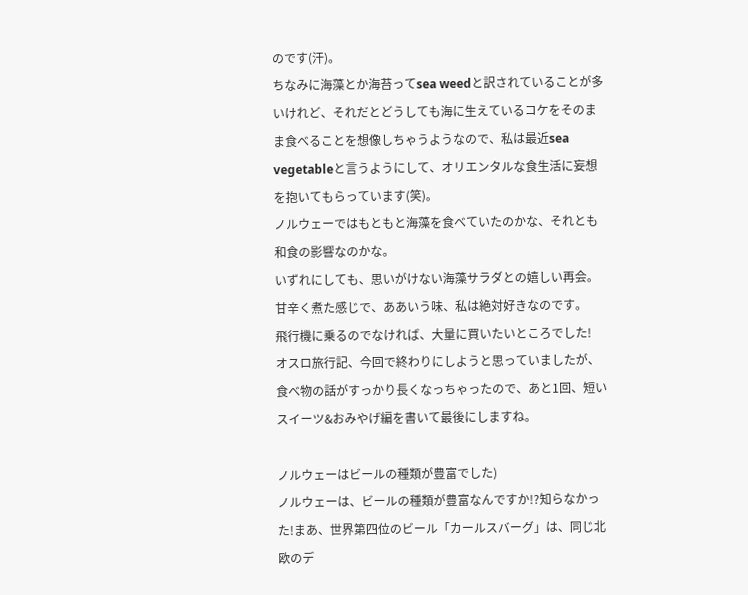のです(汗)。
ちなみに海藻とか海苔ってsea weedと訳されていることが多いけれど、それだとどうしても海に生えているコケをそのまま食べることを想像しちゃうようなので、私は最近sea vegetableと言うようにして、オリエンタルな食生活に妄想を抱いてもらっています(笑)。
ノルウェーではもともと海藻を食べていたのかな、それとも和食の影響なのかな。
いずれにしても、思いがけない海藻サラダとの嬉しい再会。
甘辛く煮た感じで、ああいう味、私は絶対好きなのです。
飛行機に乗るのでなければ、大量に買いたいところでした!
オスロ旅行記、今回で終わりにしようと思っていましたが、食べ物の話がすっかり長くなっちゃったので、あと1回、短いスイーツ&おみやげ編を書いて最後にしますね。

ノルウェーはビールの種類が豊富でした)
ノルウェーは、ビールの種類が豊富なんですか!?知らなかった!まあ、世界第四位のビール「カールスバーグ」は、同じ北欧のデ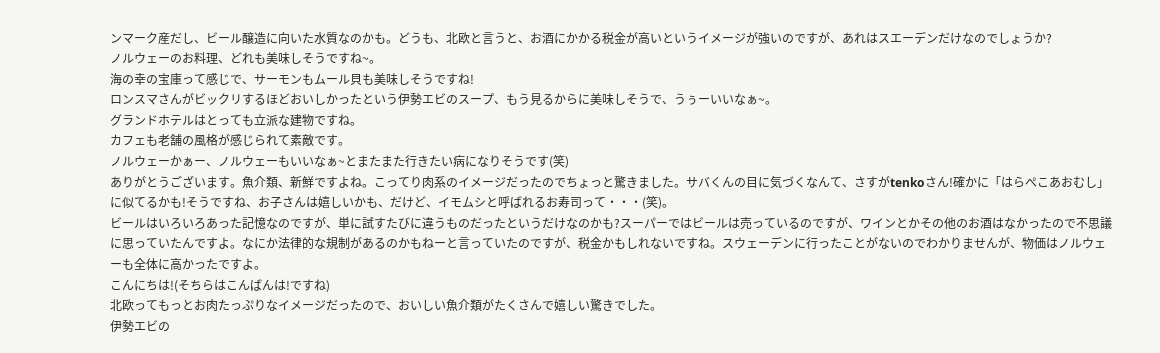ンマーク産だし、ビール醸造に向いた水質なのかも。どうも、北欧と言うと、お酒にかかる税金が高いというイメージが強いのですが、あれはスエーデンだけなのでしょうか?
ノルウェーのお料理、どれも美味しそうですね~。
海の幸の宝庫って感じで、サーモンもムール貝も美味しそうですね!
ロンスマさんがビックリするほどおいしかったという伊勢エビのスープ、もう見るからに美味しそうで、うぅーいいなぁ~。
グランドホテルはとっても立派な建物ですね。
カフェも老舗の風格が感じられて素敵です。
ノルウェーかぁー、ノルウェーもいいなぁ~とまたまた行きたい病になりそうです(笑)
ありがとうございます。魚介類、新鮮ですよね。こってり肉系のイメージだったのでちょっと驚きました。サバくんの目に気づくなんて、さすがtenkoさん!確かに「はらぺこあおむし」に似てるかも!そうですね、お子さんは嬉しいかも、だけど、イモムシと呼ばれるお寿司って・・・(笑)。
ビールはいろいろあった記憶なのですが、単に試すたびに違うものだったというだけなのかも?スーパーではビールは売っているのですが、ワインとかその他のお酒はなかったので不思議に思っていたんですよ。なにか法律的な規制があるのかもねーと言っていたのですが、税金かもしれないですね。スウェーデンに行ったことがないのでわかりませんが、物価はノルウェーも全体に高かったですよ。
こんにちは!(そちらはこんばんは!ですね)
北欧ってもっとお肉たっぷりなイメージだったので、おいしい魚介類がたくさんで嬉しい驚きでした。
伊勢エビの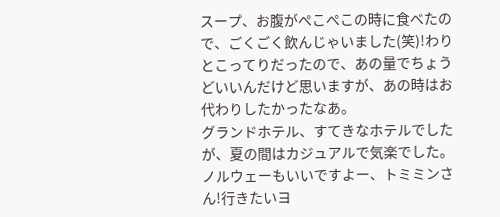スープ、お腹がぺこぺこの時に食べたので、ごくごく飲んじゃいました(笑)!わりとこってりだったので、あの量でちょうどいいんだけど思いますが、あの時はお代わりしたかったなあ。
グランドホテル、すてきなホテルでしたが、夏の間はカジュアルで気楽でした。
ノルウェーもいいですよー、トミミンさん!行きたいヨ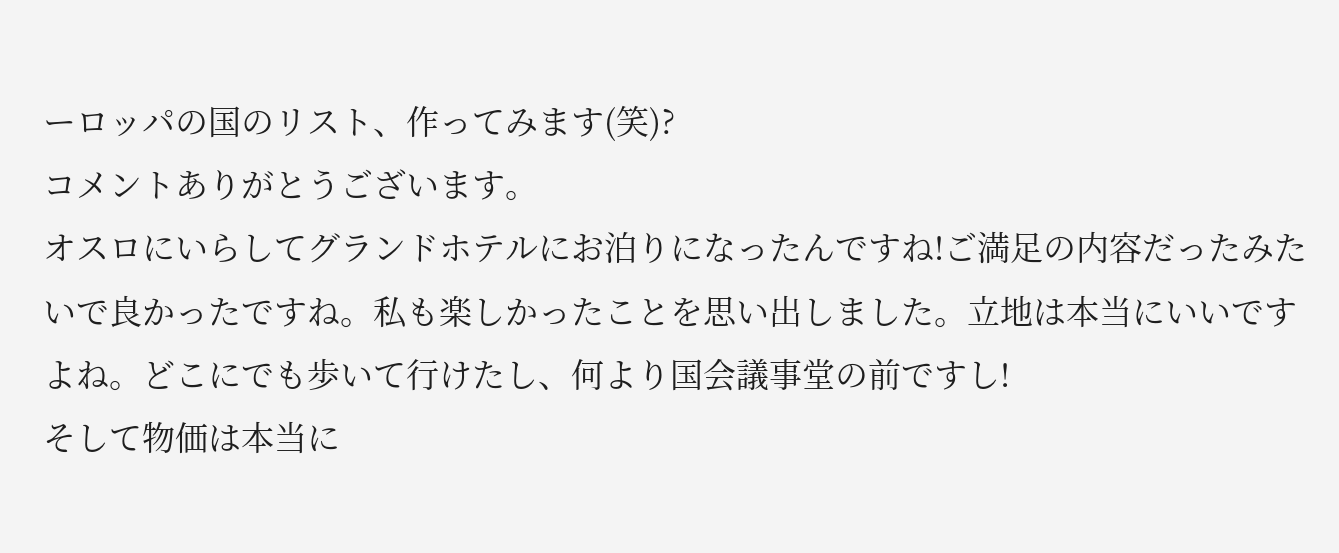ーロッパの国のリスト、作ってみます(笑)?
コメントありがとうございます。
オスロにいらしてグランドホテルにお泊りになったんですね!ご満足の内容だったみたいで良かったですね。私も楽しかったことを思い出しました。立地は本当にいいですよね。どこにでも歩いて行けたし、何より国会議事堂の前ですし!
そして物価は本当に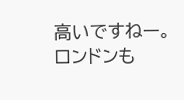高いですねー。ロンドンも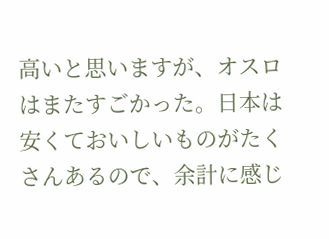高いと思いますが、オスロはまたすごかった。日本は安くておいしいものがたくさんあるので、余計に感じ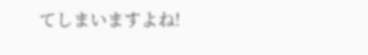てしまいますよね!